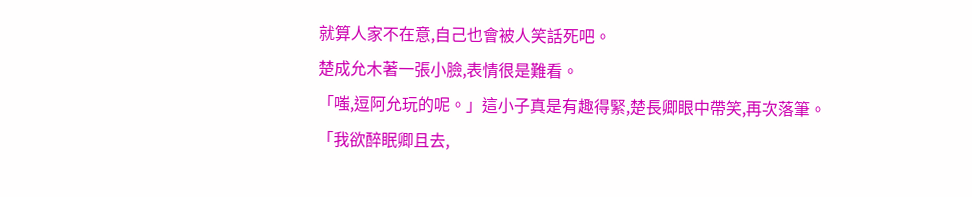就算人家不在意,自己也會被人笑話死吧。
楚成允木著一張小臉,表情很是難看。
「嗤,逗阿允玩的呢。」這小子真是有趣得緊,楚長卿眼中帶笑,再次落筆。
「我欲醉眠卿且去,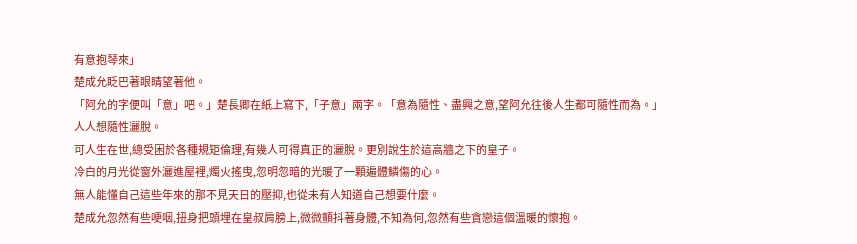有意抱琴來」
楚成允眨巴著眼睛望著他。
「阿允的字便叫「意」吧。」楚長卿在紙上寫下,「子意」兩字。「意為隨性、盡興之意,望阿允往後人生都可隨性而為。」
人人想隨性灑脫。
可人生在世,總受困於各種規矩倫理,有幾人可得真正的灑脫。更別說生於這高牆之下的皇子。
冷白的月光從窗外灑進屋裡,燭火搖曳,忽明忽暗的光暖了一顆遍體鱗傷的心。
無人能懂自己這些年來的那不見天日的壓抑,也從未有人知道自己想要什麼。
楚成允忽然有些哽咽,扭身把頭埋在皇叔肩膀上,微微顫抖著身體,不知為何,忽然有些貪戀這個溫暖的懷抱。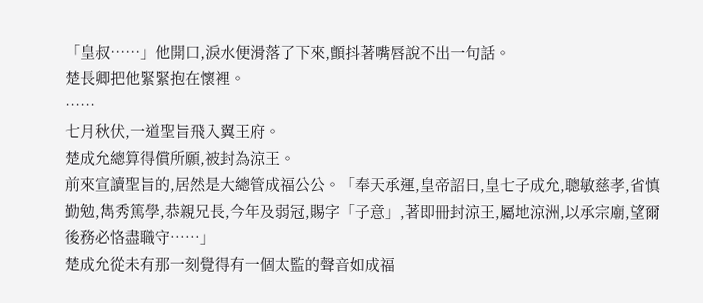「皇叔……」他開口,淚水便滑落了下來,顫抖著嘴唇說不出一句話。
楚長卿把他緊緊抱在懷裡。
……
七月秋伏,一道聖旨飛入翼王府。
楚成允總算得償所願,被封為涼王。
前來宣讀聖旨的,居然是大總管成福公公。「奉天承運,皇帝詔曰,皇七子成允,聰敏慈孝,省慎勤勉,雋秀篤學,恭親兄長,今年及弱冠,賜字「子意」,著即冊封涼王,屬地涼洲,以承宗廟,望爾後務必恪盡職守……」
楚成允從未有那一刻覺得有一個太監的聲音如成福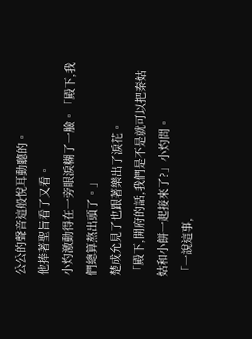公公的聲音這般悅耳動聽的。
他捧著聖旨看了又看。
小灼激動得在一旁眼淚糊了一臉。「殿下,我們總算熬出頭了。」
楚成允見了也跟著樂出了淚花。
「殿下,開府的話,我們是不是就可以把秦姑姑和小餅一起接來了?」小灼問。
「一說這事,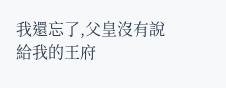我還忘了,父皇沒有說給我的王府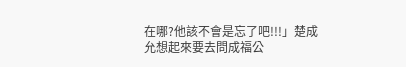在哪?他該不會是忘了吧!!!」楚成允想起來要去問成福公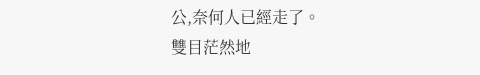公,奈何人已經走了。
雙目茫然地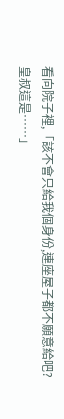看向院子裡,「該不會只給我個身份,連座屋子都不願意給吧?皇叔這是……」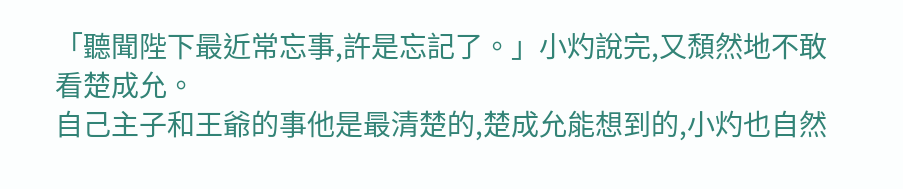「聽聞陛下最近常忘事,許是忘記了。」小灼說完,又頹然地不敢看楚成允。
自己主子和王爺的事他是最清楚的,楚成允能想到的,小灼也自然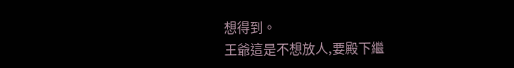想得到。
王爺這是不想放人,要殿下繼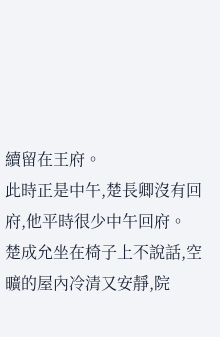續留在王府。
此時正是中午,楚長卿沒有回府,他平時很少中午回府。
楚成允坐在椅子上不說話,空曠的屋內冷清又安靜,院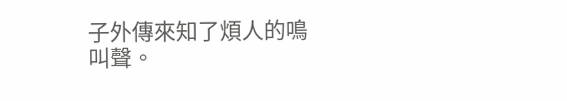子外傳來知了煩人的鳴叫聲。